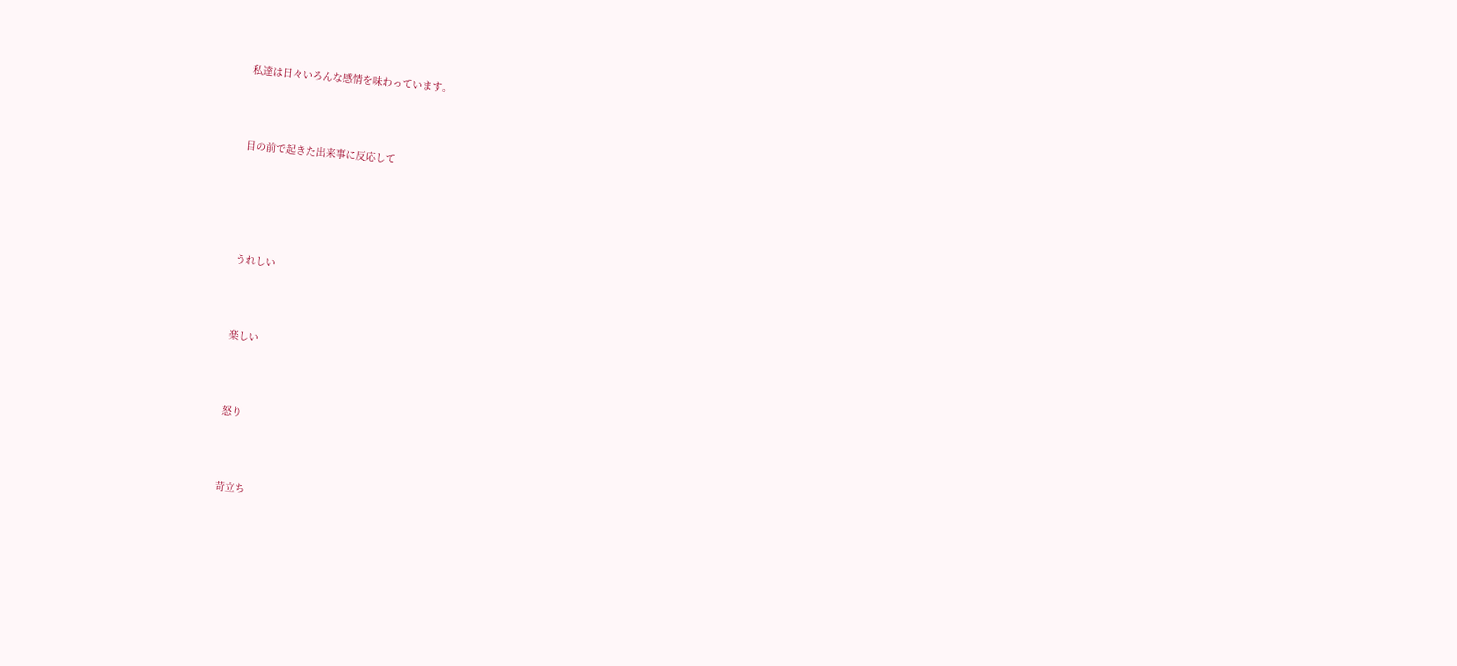私達は日々いろんな感情を味わっています。



目の前で起きた出来事に反応して





うれしい



楽しい



怒り



苛立ち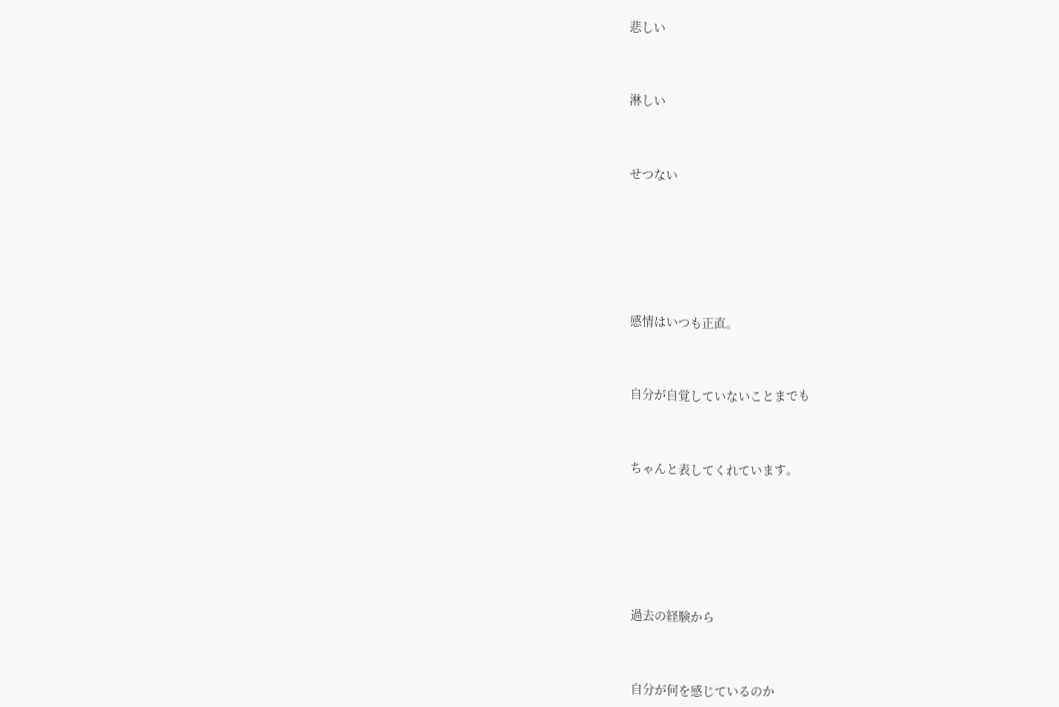悲しい



淋しい



せつない







感情はいつも正直。



自分が自覚していないことまでも



ちゃんと表してくれています。







過去の経験から



自分が何を感じているのか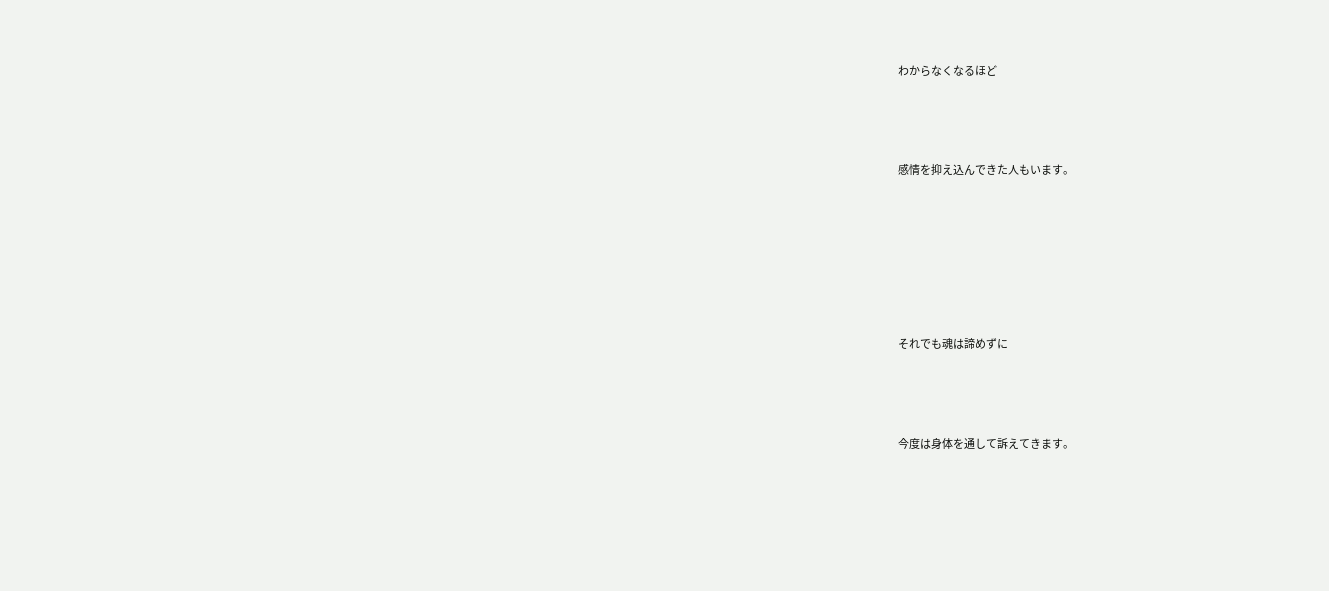わからなくなるほど



感情を抑え込んできた人もいます。






それでも魂は諦めずに



今度は身体を通して訴えてきます。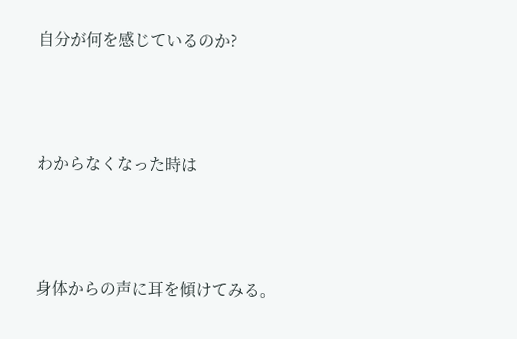自分が何を感じているのか?



わからなくなった時は



身体からの声に耳を傾けてみる。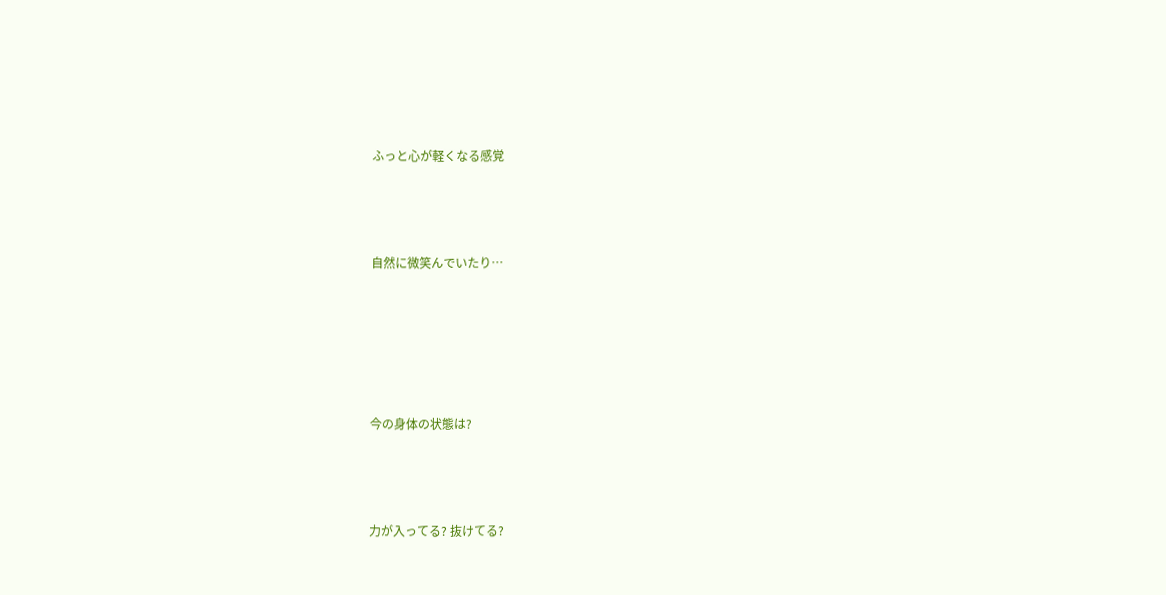ふっと心が軽くなる感覚



自然に微笑んでいたり…





今の身体の状態は?



力が入ってる? 抜けてる?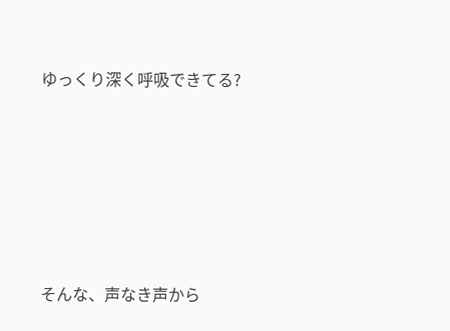ゆっくり深く呼吸できてる?






そんな、声なき声から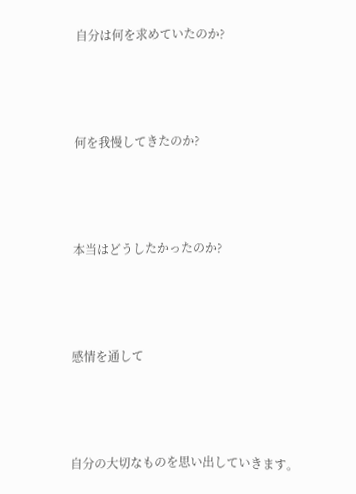自分は何を求めていたのか?



何を我慢してきたのか?



本当はどうしたかったのか?



感情を通して



自分の大切なものを思い出していきます。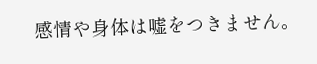感情や身体は嘘をつきません。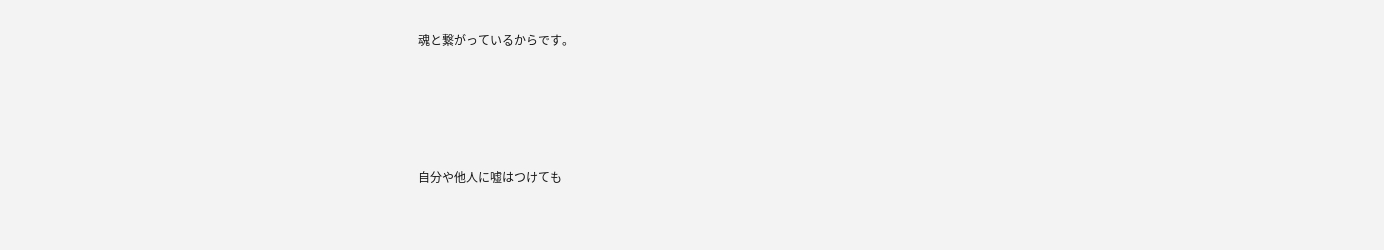魂と繋がっているからです。






自分や他人に嘘はつけても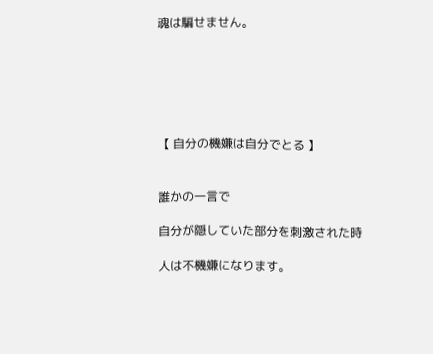魂は騙せません。






【 自分の機嫌は自分でとる 】


誰かの一言で

自分が隠していた部分を刺激された時

人は不機嫌になります。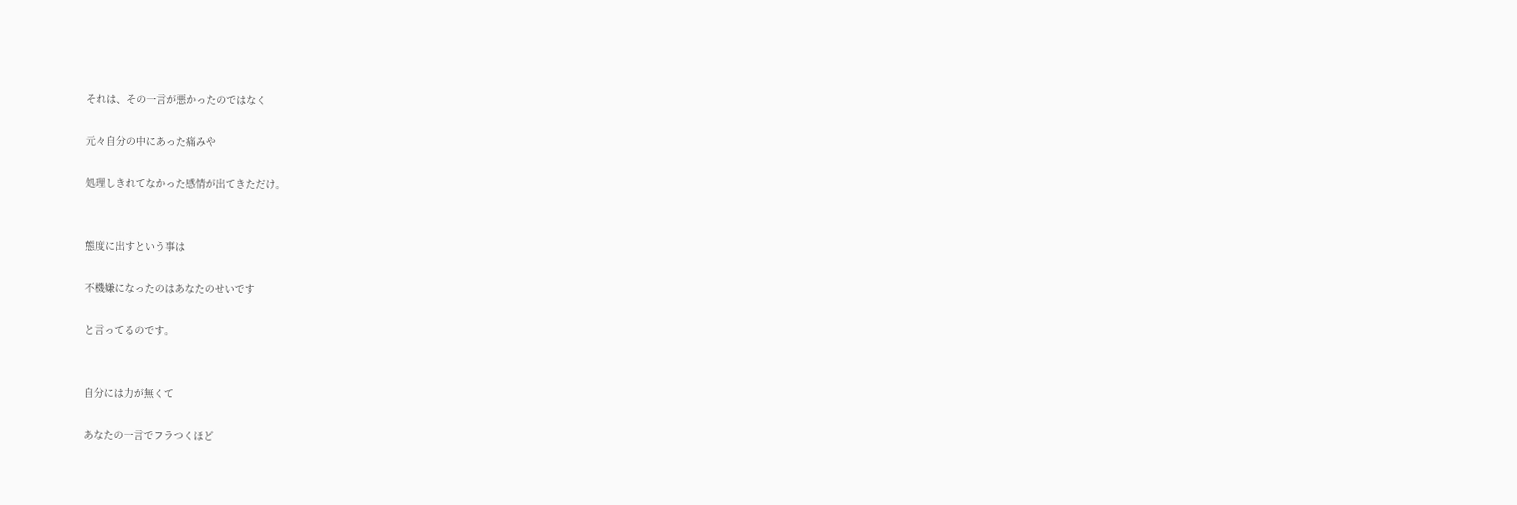それは、その一言が悪かったのではなく

元々自分の中にあった痛みや

処理しきれてなかった感情が出てきただけ。


態度に出すという事は

不機嫌になったのはあなたのせいです

と言ってるのです。


自分には力が無くて

あなたの一言でフラつくほど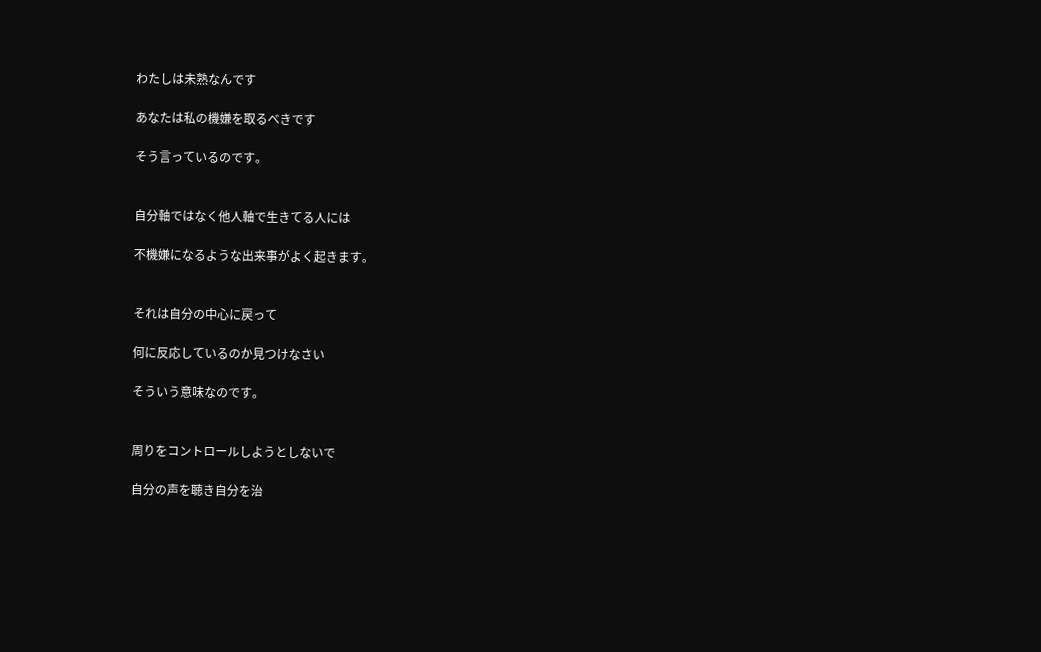わたしは未熟なんです

あなたは私の機嫌を取るべきです

そう言っているのです。


自分軸ではなく他人軸で生きてる人には

不機嫌になるような出来事がよく起きます。


それは自分の中心に戻って

何に反応しているのか見つけなさい

そういう意味なのです。


周りをコントロールしようとしないで

自分の声を聴き自分を治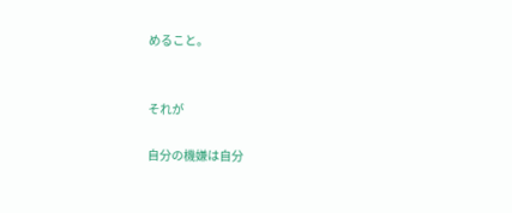めること。


それが

自分の機嫌は自分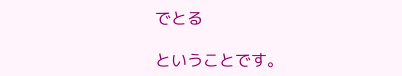でとる

ということです。